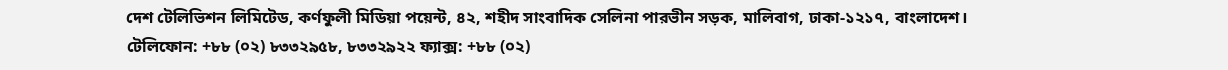দেশ টেলিভিশন লিমিটেড, কর্ণফুলী মিডিয়া পয়েন্ট, ৪২, শহীদ সাংবাদিক সেলিনা পারভীন সড়ক, মালিবাগ, ঢাকা-১২১৭, বাংলাদেশ।
টেলিফোন: +৮৮ (০২) ৮৩৩২৯৫৮, ৮৩৩২৯২২ ফ্যাক্স: +৮৮ (০২)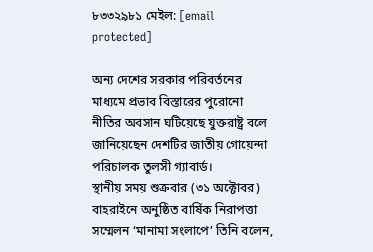৮৩৩২৯৮১ মেইল: [email protected]

অন্য দেশের সরকার পরিবর্তনের মাধ্যমে প্রভাব বিস্তারের পুরোনো নীতির অবসান ঘটিয়েছে যুক্তরাষ্ট্র বলে জানিয়েছেন দেশটির জাতীয় গোয়েন্দা পরিচালক তুলসী গ্যাবার্ড।
স্থানীয় সময় শুক্রবার (৩১ অক্টোবর) বাহরাইনে অনুষ্ঠিত বার্ষিক নিরাপত্তা সম্মেলন ‘মানামা সংলাপে’ তিনি বলেন,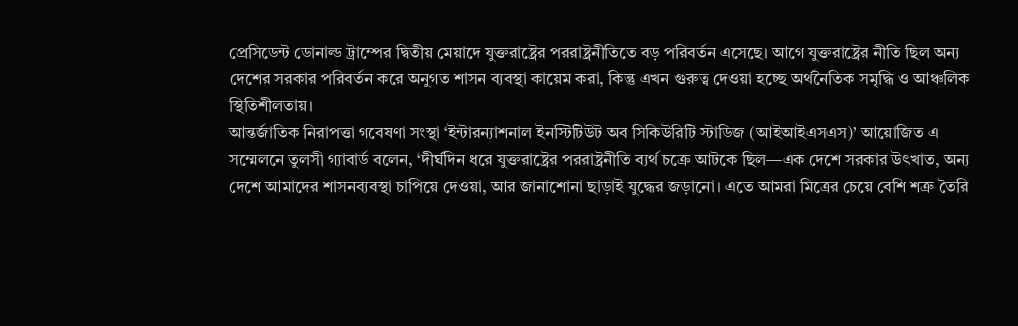প্রেসিডেন্ট ডোনাল্ড ট্রাম্পের দ্বিতীয় মেয়াদে যুক্তরাষ্ট্রের পররাষ্ট্রনীতিতে বড় পরিবর্তন এসেছে। আগে যুক্তরাষ্ট্রের নীতি ছিল অন্য দেশের সরকার পরিবর্তন করে অনুগত শাসন ব্যবস্থা কায়েম করা, কিন্তু এখন গুরুত্ব দেওয়া হচ্ছে অর্থনৈতিক সমৃদ্ধি ও আঞ্চলিক স্থিতিশীলতায়।
আন্তর্জাতিক নিরাপত্তা গবেষণা সংস্থা ‘ইন্টারন্যাশনাল ইনস্টিটিউট অব সিকিউরিটি স্টাডিজ (আইআইএসএস)’ আয়োজিত এ সম্মেলনে তুলসী গ্যাবার্ড বলেন, ‘দীর্ঘদিন ধরে যুক্তরাষ্ট্রের পররাষ্ট্রনীতি ব্যর্থ চক্রে আটকে ছিল—এক দেশে সরকার উৎখাত, অন্য দেশে আমাদের শাসনব্যবস্থা চাপিয়ে দেওয়া, আর জানাশোনা ছাড়াই যুদ্ধের জড়ানো। এতে আমরা মিত্রের চেয়ে বেশি শত্রু তৈরি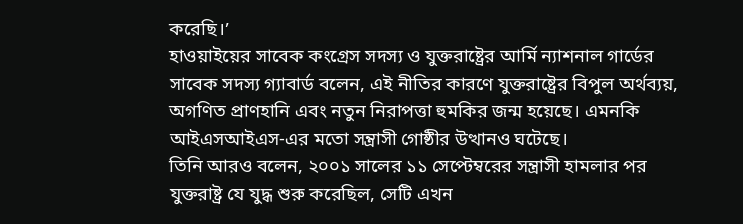করেছি।’
হাওয়াইয়ের সাবেক কংগ্রেস সদস্য ও যুক্তরাষ্ট্রের আর্মি ন্যাশনাল গার্ডের সাবেক সদস্য গ্যাবার্ড বলেন, এই নীতির কারণে যুক্তরাষ্ট্রের বিপুল অর্থব্যয়, অগণিত প্রাণহানি এবং নতুন নিরাপত্তা হুমকির জন্ম হয়েছে। এমনকি আইএসআইএস-এর মতো সন্ত্রাসী গোষ্ঠীর উত্থানও ঘটেছে।
তিনি আরও বলেন, ২০০১ সালের ১১ সেপ্টেম্বরের সন্ত্রাসী হামলার পর যুক্তরাষ্ট্র যে যুদ্ধ শুরু করেছিল, সেটি এখন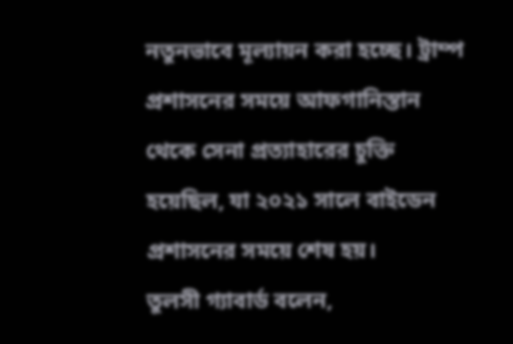নতুনভাবে মূল্যায়ন করা হচ্ছে। ট্রাম্প প্রশাসনের সময়ে আফগানিস্তান থেকে সেনা প্রত্যাহারের চুক্তি হয়েছিল, যা ২০২১ সালে বাইডেন প্রশাসনের সময়ে শেষ হয়।
তুলসী গ্যাবার্ড বলেন,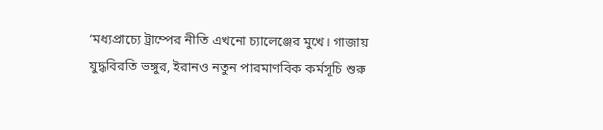‘মধ্যপ্রাচ্যে ট্রাম্পের নীতি এখনো চ্যালেঞ্জের মুখে। গাজায় যুদ্ধবিরতি ভঙ্গুর, ইরানও নতুন পারমাণবিক কর্মসূচি শুরু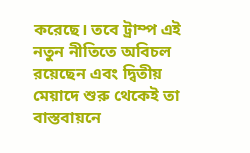করেছে। তবে ট্রাম্প এই নতুন নীতিতে অবিচল রয়েছেন এবং দ্বিতীয় মেয়াদে শুরু থেকেই তা বাস্তবায়নে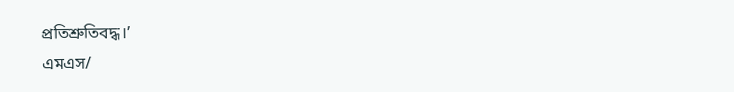প্রতিশ্রুতিবদ্ধ।’
এমএস/